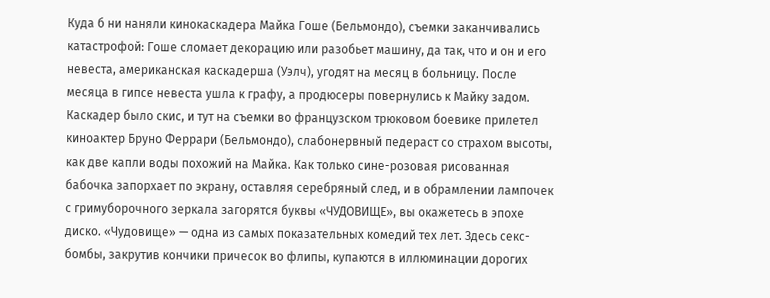Куда б ни наняли кинокаскадера Майка Гоше (Бельмондо), съемки заканчивались катастрофой: Гоше сломает декорацию или разобьет машину, да так, что и он и его невеста, американская каскадерша (Уэлч), угодят на месяц в больницу. После месяца в гипсе невеста ушла к графу, а продюсеры повернулись к Майку задом. Каскадер было скис, и тут на съемки во французском трюковом боевике прилетел киноактер Бруно Феррари (Бельмондо), слабонервный педераст со страхом высоты, как две капли воды похожий на Майка. Как только сине-розовая рисованная бабочка запорхает по экрану, оставляя серебряный след, и в обрамлении лампочек с гримуборочного зеркала загорятся буквы «ЧУДОВИЩЕ», вы окажетесь в эпохе диско. «Чудовище» — одна из самых показательных комедий тех лет. Здесь секс-бомбы, закрутив кончики причесок во флипы, купаются в иллюминации дорогих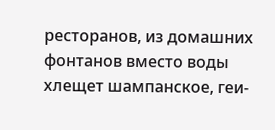ресторанов, из домашних фонтанов вместо воды хлещет шампанское, геи-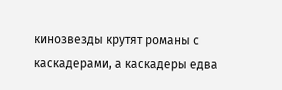кинозвезды крутят романы с каскадерами, а каскадеры едва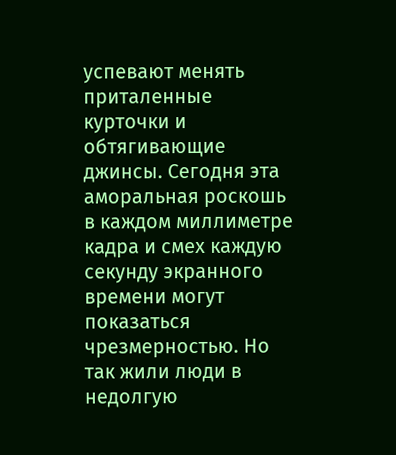успевают менять приталенные курточки и обтягивающие джинсы. Сегодня эта аморальная роскошь в каждом миллиметре кадра и смех каждую секунду экранного времени могут показаться чрезмерностью. Но так жили люди в недолгую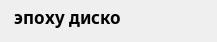эпоху диско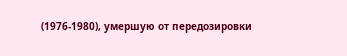(1976-1980), умершую от передозировки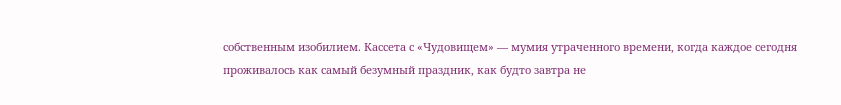собственным изобилием. Кассета с «Чудовищем» — мумия утраченного времени, когда каждое сегодня проживалось как самый безумный праздник, как будто завтра не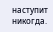наступит никогда.